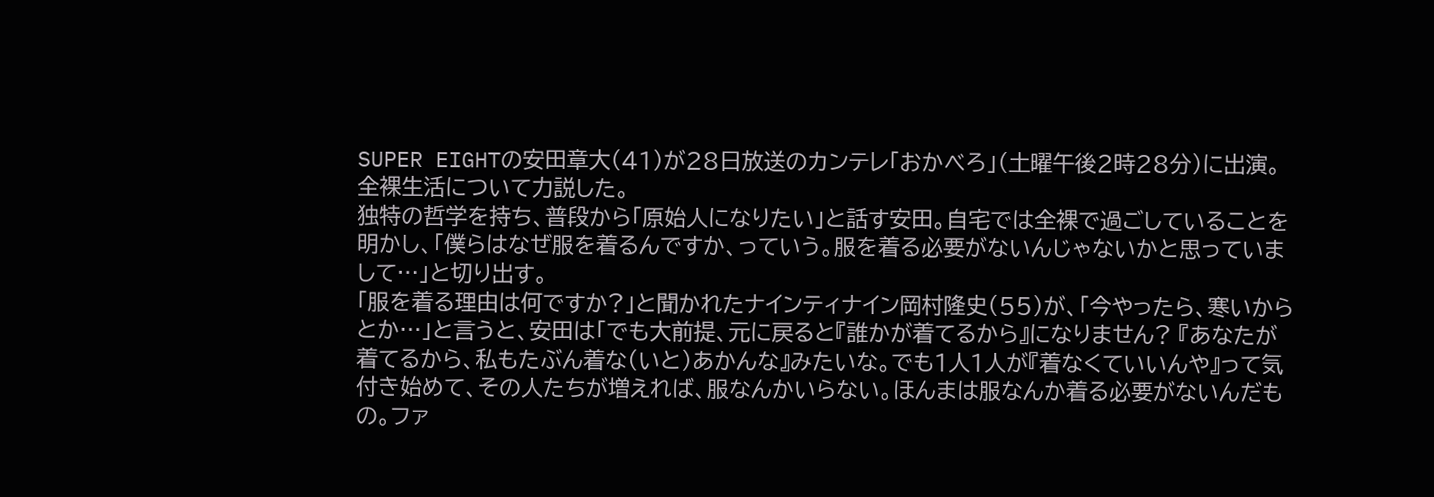SUPER EIGHTの安田章大(41)が28日放送のカンテレ「おかべろ」(土曜午後2時28分)に出演。全裸生活について力説した。
独特の哲学を持ち、普段から「原始人になりたい」と話す安田。自宅では全裸で過ごしていることを明かし、「僕らはなぜ服を着るんですか、っていう。服を着る必要がないんじゃないかと思っていまして…」と切り出す。
「服を着る理由は何ですか?」と聞かれたナインティナイン岡村隆史(55)が、「今やったら、寒いからとか…」と言うと、安田は「でも大前提、元に戻ると『誰かが着てるから』になりません? 『あなたが着てるから、私もたぶん着な(いと)あかんな』みたいな。でも1人1人が『着なくていいんや』って気付き始めて、その人たちが増えれば、服なんかいらない。ほんまは服なんか着る必要がないんだもの。ファ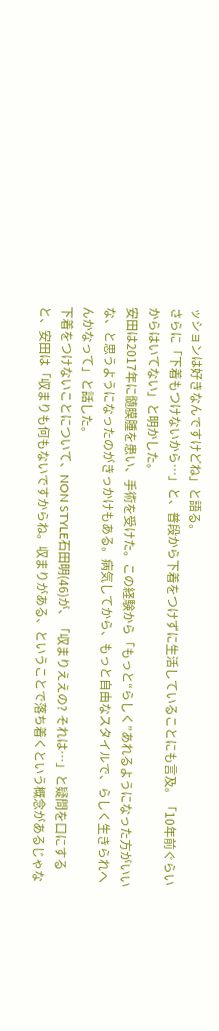ッションは好きなんですけどね」と語る。
さらに「下着もつけないから…」と、普段から下着をつけずに生活していることにも言及。「10年前ぐらいからはいてない」と明かした。
安田は2017年に髄膜腫を患い、手術を受けた。この経験から「もっと“らしく”あれるようになった方がいいな、と思うようになったのがきっかけもある。病気してから、もっと自由なスタイルで、らしく生きられへんかなって」と話した。
下着をつけないことについて、NON STYLE石田明(46)が、「収まりええの? それは…」と疑問を口にすると、安田は「収まりも何もないですからね。収まりがある、ということで落ち着くという概念があるじゃな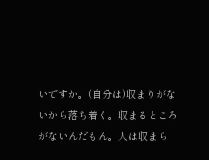いですか。(自分は)収まりがないから落ち着く。収まるところがないんだもん。人は収まら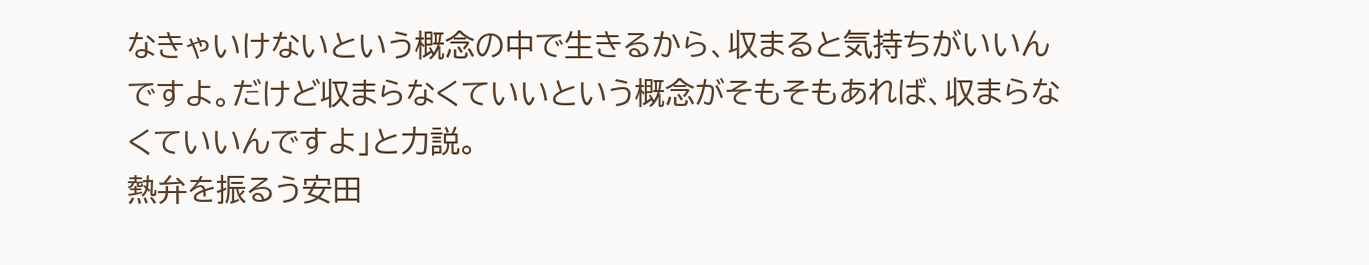なきゃいけないという概念の中で生きるから、収まると気持ちがいいんですよ。だけど収まらなくていいという概念がそもそもあれば、収まらなくていいんですよ」と力説。
熱弁を振るう安田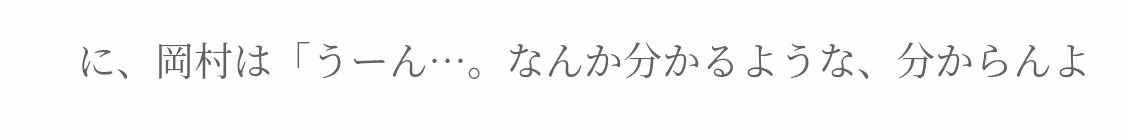に、岡村は「うーん…。なんか分かるような、分からんよ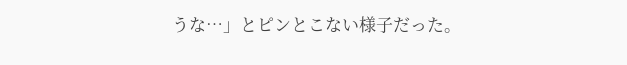うな…」とピンとこない様子だった。